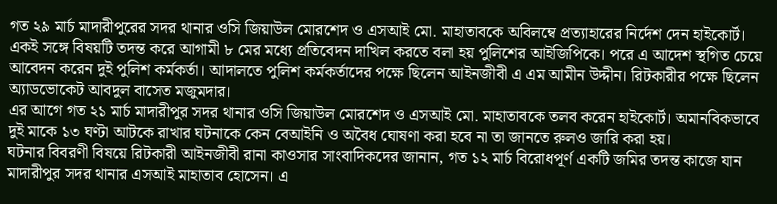গত ২৯ মার্চ মাদারীপুরের সদর থানার ওসি জিয়াউল মোরশেদ ও এসআই মো. মাহাতাবকে অবিলম্বে প্রত্যাহারের নির্দেশ দেন হাইকোর্ট। একই সঙ্গে বিষয়টি তদন্ত করে আগামী ৮ মের মধ্যে প্রতিবেদন দাখিল করতে বলা হয় পুলিশের আইজিপিকে। পরে এ আদেশ স্থগিত চেয়ে আবেদন করেন দুই পুলিশ কর্মকর্তা। আদালতে পুলিশ কর্মকর্তাদের পক্ষে ছিলেন আইনজীবী এ এম আমীন উদ্দীন। রিটকারীর পক্ষে ছিলেন অ্যাডভোকেট আবদুল বাসেত মজুমদার।
এর আগে গত ২১ মার্চ মাদারীপুর সদর থানার ওসি জিয়াউল মোরশেদ ও এসআই মো. মাহাতাবকে তলব করেন হাইকোর্ট। অমানবিকভাবে দুই মাকে ১৩ ঘণ্টা আটকে রাখার ঘটনাকে কেন বেআইনি ও অবৈধ ঘোষণা করা হবে না তা জানতে রুলও জারি করা হয়।
ঘটনার বিবরণী বিষয়ে রিটকারী আইনজীবী রানা কাওসার সাংবাদিকদের জানান, গত ১২ মার্চ বিরোধপূর্ণ একটি জমির তদন্ত কাজে যান মাদারীপুর সদর থানার এসআই মাহাতাব হোসেন। এ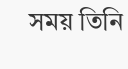সময় তিনি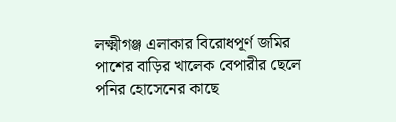লক্ষ্মীগঞ্জ এলাকার বিরোধপূর্ণ জমির পাশের বাড়ির খালেক বেপারীর ছেলে পনির হোসেনের কাছে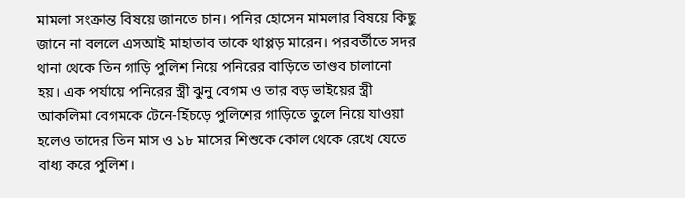মামলা সংক্রান্ত বিষয়ে জানতে চান। পনির হোসেন মামলার বিষয়ে কিছু জানে না বললে এসআই মাহাতাব তাকে থাপ্পড় মারেন। পরবর্তীতে সদর থানা থেকে তিন গাড়ি পুলিশ নিয়ে পনিরের বাড়িতে তাণ্ডব চালানো হয়। এক পর্যায়ে পনিরের স্ত্রী ঝুনু বেগম ও তার বড় ভাইয়ের স্ত্রী আকলিমা বেগমকে টেনে-হিঁচড়ে পুলিশের গাড়িতে তুলে নিয়ে যাওয়া হলেও তাদের তিন মাস ও ১৮ মাসের শিশুকে কোল থেকে রেখে যেতে বাধ্য করে পুলিশ।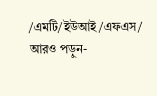/এমটি/ইউআই/এফএস/
আরও পড়ুন-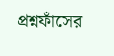প্রশ্নফাঁসের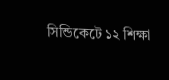সিন্ডিকেটে ১২ শিক্ষা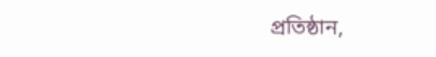প্রতিষ্ঠান,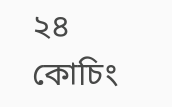২৪ কোচিং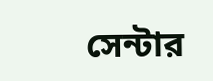সেন্টার